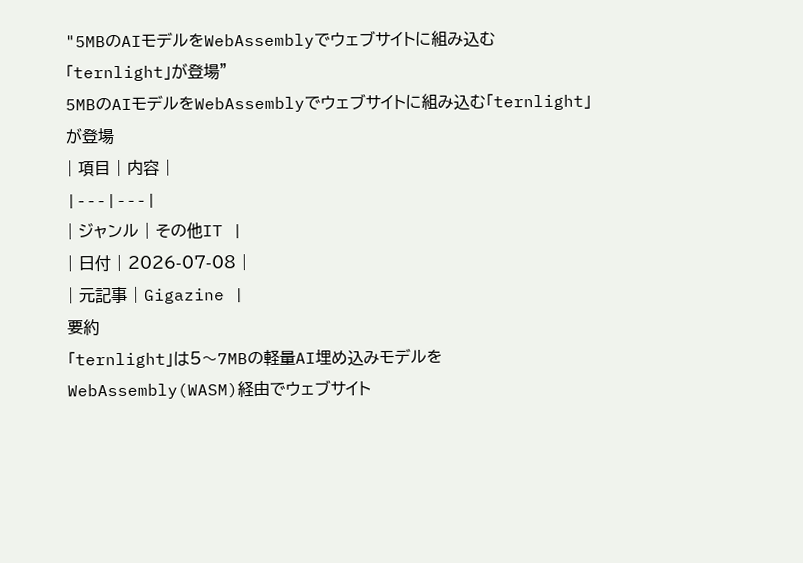"5MBのAIモデルをWebAssemblyでウェブサイトに組み込む「ternlight」が登場"
5MBのAIモデルをWebAssemblyでウェブサイトに組み込む「ternlight」が登場
| 項目 | 内容 |
|---|---|
| ジャンル | その他IT |
| 日付 | 2026-07-08 |
| 元記事 | Gigazine |
要約
「ternlight」は5〜7MBの軽量AI埋め込みモデルをWebAssembly(WASM)経由でウェブサイト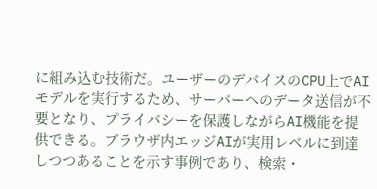に組み込む技術だ。ユーザーのデバイスのCPU上でAIモデルを実行するため、サーバーへのデータ送信が不要となり、プライバシーを保護しながらAI機能を提供できる。ブラウザ内エッジAIが実用レベルに到達しつつあることを示す事例であり、検索・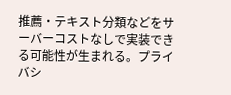推薦・テキスト分類などをサーバーコストなしで実装できる可能性が生まれる。プライバシ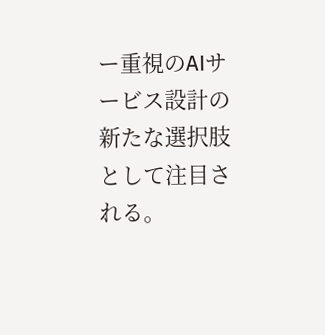ー重視のAIサービス設計の新たな選択肢として注目される。